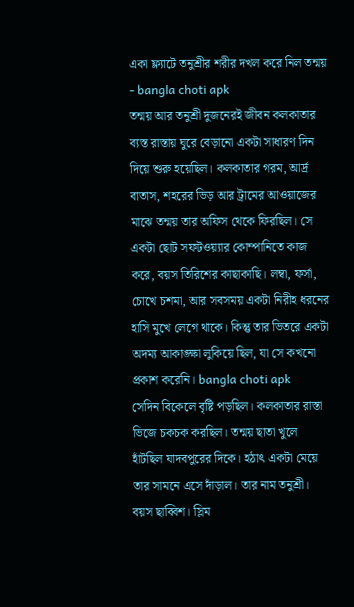একা ফ্ল্যাটে তনুশ্রীর শরীর দখল করে নিল তন্ময় - bangla choti apk
তন্ময় আর তনুশ্রী দুজনেরই জীবন কলকাতার ব্যস্ত রাস্তায় ঘুরে বেড়ানো একটা সাধারণ দিন দিয়ে শুরু হয়েছিল। কলকাতার গরম, আর্দ্র বাতাস, শহরের ভিড় আর ট্রামের আওয়াজের মাঝে তন্ময় তার অফিস থেকে ফিরছিল। সে একটা ছোট সফটওয়্যার কোম্পানিতে কাজ করে, বয়স তিরিশের কাছাকাছি। লম্বা, ফর্সা, চোখে চশমা, আর সবসময় একটা নিরীহ ধরনের হাসি মুখে লেগে থাকে। কিন্তু তার ভিতরে একটা অদম্য আকাঙ্ক্ষা লুকিয়ে ছিল, যা সে কখনো প্রকাশ করেনি। bangla choti apk
সেদিন বিকেলে বৃষ্টি পড়ছিল। কলকাতার রাস্তা ভিজে চকচক করছিল। তন্ময় ছাতা খুলে হাঁটছিল যাদবপুরের দিকে। হঠাৎ একটা মেয়ে তার সামনে এসে দাঁড়াল। তার নাম তনুশ্রী। বয়স ছাব্বিশ। স্লিম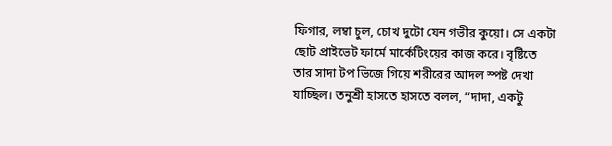ফিগার, লম্বা চুল, চোখ দুটো যেন গভীর কুয়ো। সে একটা ছোট প্রাইভেট ফার্মে মার্কেটিংয়ের কাজ করে। বৃষ্টিতে তার সাদা টপ ভিজে গিয়ে শরীরের আদল স্পষ্ট দেখা যাচ্ছিল। তনুশ্রী হাসতে হাসতে বলল, “দাদা, একটু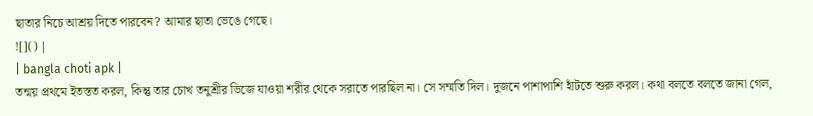ছাতার নিচে আশ্রয় দিতে পারবেন? আমার ছাতা ভেঙে গেছে।
![]() |
| bangla choti apk |
তন্ময় প্রথমে ইতস্তত করল, কিন্তু তার চোখ তনুশ্রীর ভিজে যাওয়া শরীর থেকে সরাতে পারছিল না। সে সম্মতি দিল। দুজনে পাশাপাশি হাঁটতে শুরু করল। কথা বলতে বলতে জানা গেল,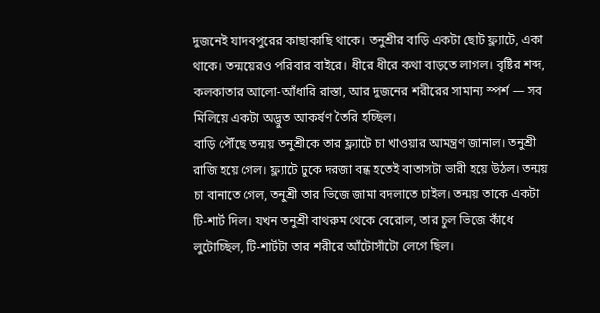দুজনেই যাদবপুরের কাছাকাছি থাকে। তনুশ্রীর বাড়ি একটা ছোট ফ্ল্যাটে, একা থাকে। তন্ময়েরও পরিবার বাইরে। ধীরে ধীরে কথা বাড়তে লাগল। বৃষ্টির শব্দ, কলকাতার আলো-আঁধারি রাস্তা, আর দুজনের শরীরের সামান্য স্পর্শ — সব মিলিয়ে একটা অদ্ভুত আকর্ষণ তৈরি হচ্ছিল।
বাড়ি পৌঁছে তন্ময় তনুশ্রীকে তার ফ্ল্যাটে চা খাওয়ার আমন্ত্রণ জানাল। তনুশ্রী রাজি হয়ে গেল। ফ্ল্যাটে ঢুকে দরজা বন্ধ হতেই বাতাসটা ভারী হয়ে উঠল। তন্ময় চা বানাতে গেল, তনুশ্রী তার ভিজে জামা বদলাতে চাইল। তন্ময় তাকে একটা টি-শার্ট দিল। যখন তনুশ্রী বাথরুম থেকে বেরোল, তার চুল ভিজে কাঁধে লুটোচ্ছিল, টি-শার্টটা তার শরীরে আঁটোসাঁটো লেগে ছিল।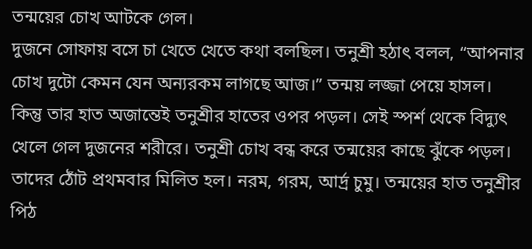তন্ময়ের চোখ আটকে গেল।
দুজনে সোফায় বসে চা খেতে খেতে কথা বলছিল। তনুশ্রী হঠাৎ বলল, “আপনার চোখ দুটো কেমন যেন অন্যরকম লাগছে আজ।” তন্ময় লজ্জা পেয়ে হাসল। কিন্তু তার হাত অজান্তেই তনুশ্রীর হাতের ওপর পড়ল। সেই স্পর্শ থেকে বিদ্যুৎ খেলে গেল দুজনের শরীরে। তনুশ্রী চোখ বন্ধ করে তন্ময়ের কাছে ঝুঁকে পড়ল। তাদের ঠোঁট প্রথমবার মিলিত হল। নরম, গরম, আর্দ্র চুমু। তন্ময়ের হাত তনুশ্রীর পিঠ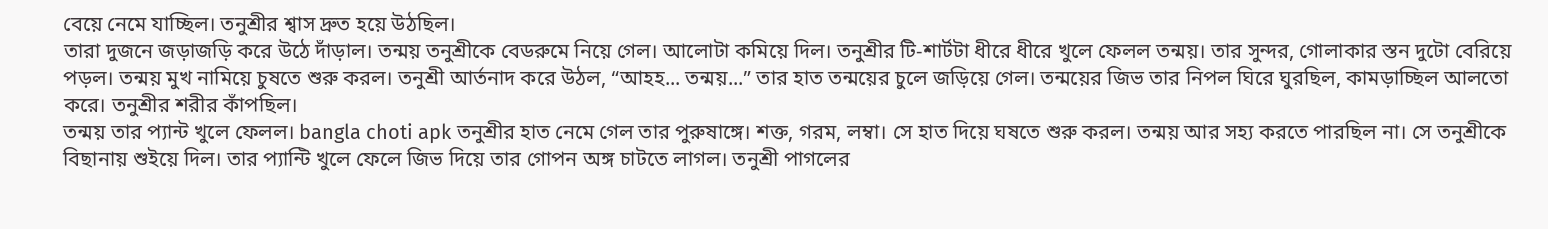বেয়ে নেমে যাচ্ছিল। তনুশ্রীর শ্বাস দ্রুত হয়ে উঠছিল।
তারা দুজনে জড়াজড়ি করে উঠে দাঁড়াল। তন্ময় তনুশ্রীকে বেডরুমে নিয়ে গেল। আলোটা কমিয়ে দিল। তনুশ্রীর টি-শার্টটা ধীরে ধীরে খুলে ফেলল তন্ময়। তার সুন্দর, গোলাকার স্তন দুটো বেরিয়ে পড়ল। তন্ময় মুখ নামিয়ে চুষতে শুরু করল। তনুশ্রী আর্তনাদ করে উঠল, “আহহ... তন্ময়...” তার হাত তন্ময়ের চুলে জড়িয়ে গেল। তন্ময়ের জিভ তার নিপল ঘিরে ঘুরছিল, কামড়াচ্ছিল আলতো করে। তনুশ্রীর শরীর কাঁপছিল।
তন্ময় তার প্যান্ট খুলে ফেলল। bangla choti apk তনুশ্রীর হাত নেমে গেল তার পুরুষাঙ্গে। শক্ত, গরম, লম্বা। সে হাত দিয়ে ঘষতে শুরু করল। তন্ময় আর সহ্য করতে পারছিল না। সে তনুশ্রীকে বিছানায় শুইয়ে দিল। তার প্যান্টি খুলে ফেলে জিভ দিয়ে তার গোপন অঙ্গ চাটতে লাগল। তনুশ্রী পাগলের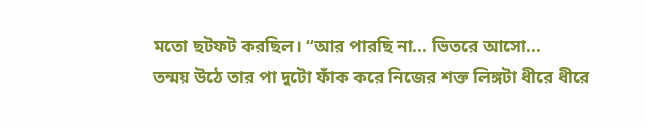মতো ছটফট করছিল। “আর পারছি না... ভিতরে আসো...
তন্ময় উঠে তার পা দুটো ফাঁক করে নিজের শক্ত লিঙ্গটা ধীরে ধীরে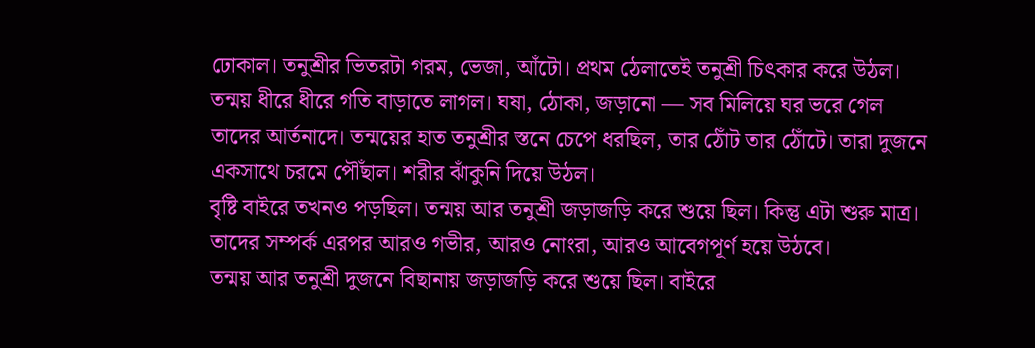ঢোকাল। তনুশ্রীর ভিতরটা গরম, ভেজা, আঁটো। প্রথম ঠেলাতেই তনুশ্রী চিৎকার করে উঠল। তন্ময় ধীরে ধীরে গতি বাড়াতে লাগল। ঘষা, ঠোকা, জড়ানো — সব মিলিয়ে ঘর ভরে গেল তাদের আর্তনাদে। তন্ময়ের হাত তনুশ্রীর স্তনে চেপে ধরছিল, তার ঠোঁট তার ঠোঁটে। তারা দুজনে একসাথে চরমে পৌঁছাল। শরীর ঝাঁকুনি দিয়ে উঠল।
বৃষ্টি বাইরে তখনও পড়ছিল। তন্ময় আর তনুশ্রী জড়াজড়ি করে শুয়ে ছিল। কিন্তু এটা শুরু মাত্র। তাদের সম্পর্ক এরপর আরও গভীর, আরও নোংরা, আরও আবেগপূর্ণ হয়ে উঠবে।
তন্ময় আর তনুশ্রী দুজনে বিছানায় জড়াজড়ি করে শুয়ে ছিল। বাইরে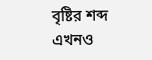বৃষ্টির শব্দ এখনও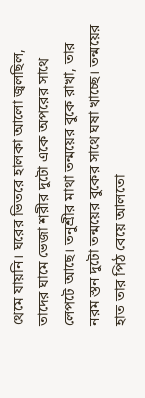থেমে যায়নি। ঘরের ভিতরে হালকা আলো জ্বলছিল, তাদের ঘামে ভেজা শরীর দুটো একে অপরের সাথে লেপটে আছে। তনুশ্রীর মাথা তন্ময়ের বুকে রাখা, তার নরম স্তন দুটো তন্ময়ের বুকের সাথে ঘষা খাচ্ছে। তন্ময়ের হাত তার পিঠ বেয়ে আলতো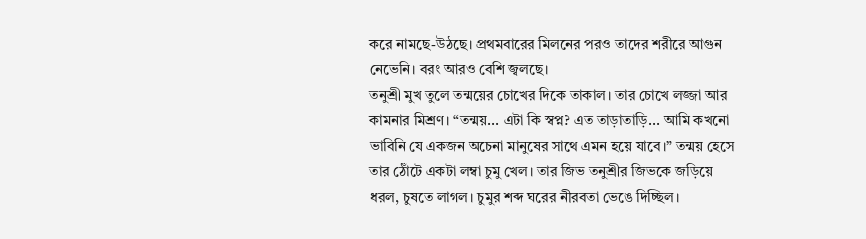করে নামছে-উঠছে। প্রথমবারের মিলনের পরও তাদের শরীরে আগুন নেভেনি। বরং আরও বেশি জ্বলছে।
তনুশ্রী মুখ তুলে তন্ময়ের চোখের দিকে তাকাল। তার চোখে লজ্জা আর কামনার মিশ্রণ। “তন্ময়... এটা কি স্বপ্ন? এত তাড়াতাড়ি... আমি কখনো ভাবিনি যে একজন অচেনা মানুষের সাথে এমন হয়ে যাবে।” তন্ময় হেসে তার ঠোঁটে একটা লম্বা চুমু খেল। তার জিভ তনুশ্রীর জিভকে জড়িয়ে ধরল, চুষতে লাগল। চুমুর শব্দ ঘরের নীরবতা ভেঙে দিচ্ছিল।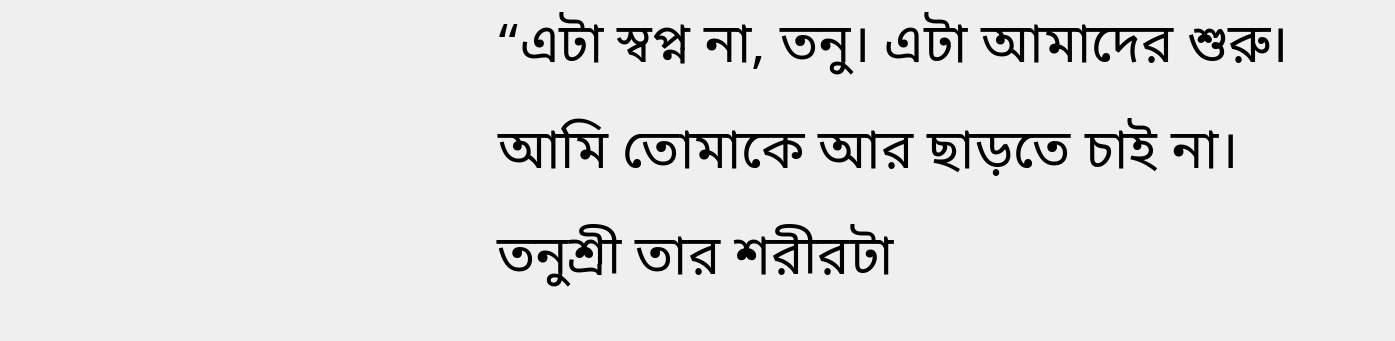“এটা স্বপ্ন না, তনু। এটা আমাদের শুরু। আমি তোমাকে আর ছাড়তে চাই না।
তনুশ্রী তার শরীরটা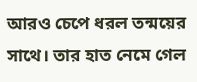আরও চেপে ধরল তন্ময়ের সাথে। তার হাত নেমে গেল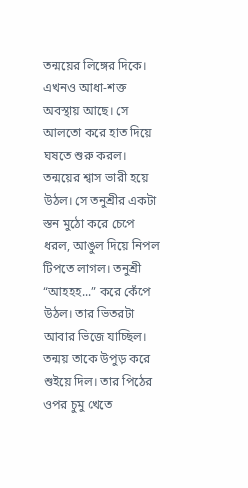তন্ময়ের লিঙ্গের দিকে। এখনও আধা-শক্ত অবস্থায় আছে। সে আলতো করে হাত দিয়ে ঘষতে শুরু করল। তন্ময়ের শ্বাস ভারী হয়ে উঠল। সে তনুশ্রীর একটা স্তন মুঠো করে চেপে ধরল, আঙুল দিয়ে নিপল টিপতে লাগল। তনুশ্রী “আহহহ...” করে কেঁপে উঠল। তার ভিতরটা আবার ভিজে যাচ্ছিল।
তন্ময় তাকে উপুড় করে শুইয়ে দিল। তার পিঠের ওপর চুমু খেতে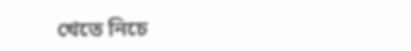খেতে নিচে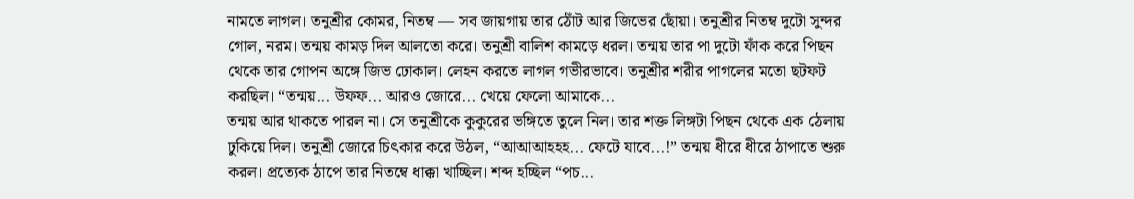নামতে লাগল। তনুশ্রীর কোমর, নিতম্ব — সব জায়গায় তার ঠোঁট আর জিভের ছোঁয়া। তনুশ্রীর নিতম্ব দুটো সুন্দর গোল, নরম। তন্ময় কামড় দিল আলতো করে। তনুশ্রী বালিশ কামড়ে ধরল। তন্ময় তার পা দুটো ফাঁক করে পিছন থেকে তার গোপন অঙ্গে জিভ ঢোকাল। লেহন করতে লাগল গভীরভাবে। তনুশ্রীর শরীর পাগলের মতো ছটফট করছিল। “তন্ময়... উফফ... আরও জোরে... খেয়ে ফেলো আমাকে...
তন্ময় আর থাকতে পারল না। সে তনুশ্রীকে কুকুরের ভঙ্গিতে তুলে নিল। তার শক্ত লিঙ্গটা পিছন থেকে এক ঠেলায় ঢুকিয়ে দিল। তনুশ্রী জোরে চিৎকার করে উঠল, “আআআহহহ... ফেটে যাবে...!” তন্ময় ধীরে ধীরে ঠাপাতে শুরু করল। প্রত্যেক ঠাপে তার নিতম্বে ধাক্কা খাচ্ছিল। শব্দ হচ্ছিল “পচ...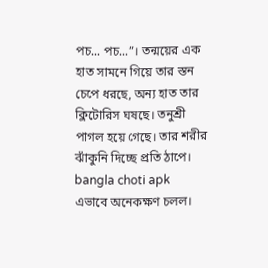পচ... পচ...”। তন্ময়ের এক হাত সামনে গিয়ে তার স্তন চেপে ধরছে, অন্য হাত তার ক্লিটোরিস ঘষছে। তনুশ্রী পাগল হয়ে গেছে। তার শরীর ঝাঁকুনি দিচ্ছে প্রতি ঠাপে। bangla choti apk
এভাবে অনেকক্ষণ চলল।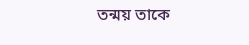তন্ময় তাকে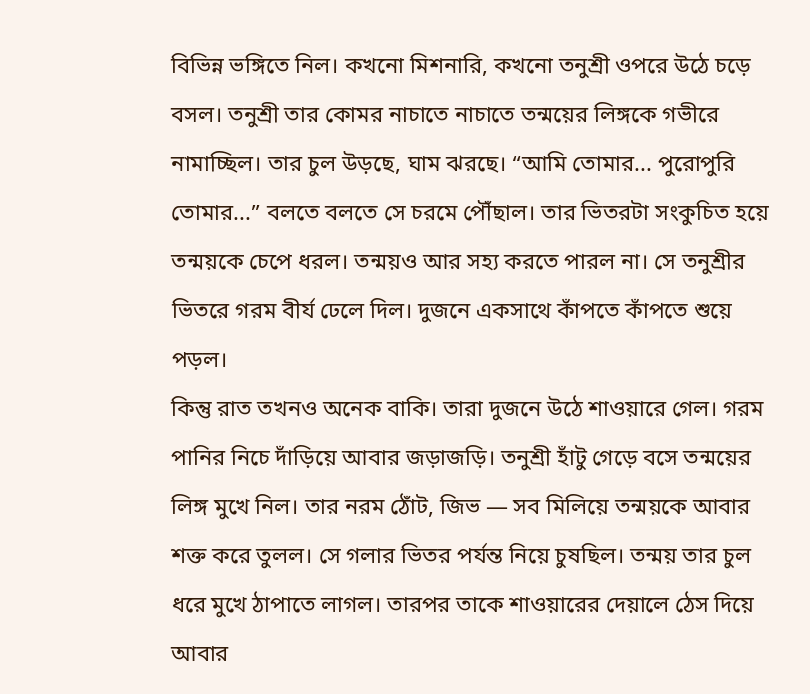বিভিন্ন ভঙ্গিতে নিল। কখনো মিশনারি, কখনো তনুশ্রী ওপরে উঠে চড়ে বসল। তনুশ্রী তার কোমর নাচাতে নাচাতে তন্ময়ের লিঙ্গকে গভীরে নামাচ্ছিল। তার চুল উড়ছে, ঘাম ঝরছে। “আমি তোমার... পুরোপুরি তোমার...” বলতে বলতে সে চরমে পৌঁছাল। তার ভিতরটা সংকুচিত হয়ে তন্ময়কে চেপে ধরল। তন্ময়ও আর সহ্য করতে পারল না। সে তনুশ্রীর ভিতরে গরম বীর্য ঢেলে দিল। দুজনে একসাথে কাঁপতে কাঁপতে শুয়ে পড়ল।
কিন্তু রাত তখনও অনেক বাকি। তারা দুজনে উঠে শাওয়ারে গেল। গরম পানির নিচে দাঁড়িয়ে আবার জড়াজড়ি। তনুশ্রী হাঁটু গেড়ে বসে তন্ময়ের লিঙ্গ মুখে নিল। তার নরম ঠোঁট, জিভ — সব মিলিয়ে তন্ময়কে আবার শক্ত করে তুলল। সে গলার ভিতর পর্যন্ত নিয়ে চুষছিল। তন্ময় তার চুল ধরে মুখে ঠাপাতে লাগল। তারপর তাকে শাওয়ারের দেয়ালে ঠেস দিয়ে আবার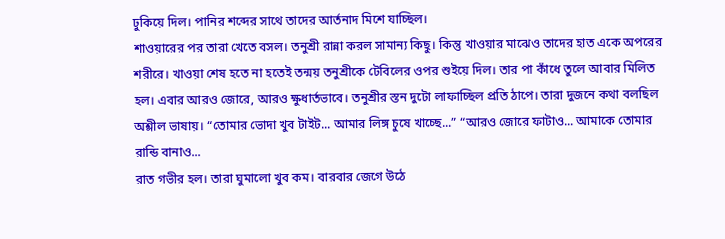ঢুকিয়ে দিল। পানির শব্দের সাথে তাদের আর্তনাদ মিশে যাচ্ছিল।
শাওয়ারের পর তারা খেতে বসল। তনুশ্রী রান্না করল সামান্য কিছু। কিন্তু খাওয়ার মাঝেও তাদের হাত একে অপরের শরীরে। খাওয়া শেষ হতে না হতেই তন্ময় তনুশ্রীকে টেবিলের ওপর শুইয়ে দিল। তার পা কাঁধে তুলে আবার মিলিত হল। এবার আরও জোরে, আরও ক্ষুধার্তভাবে। তনুশ্রীর স্তন দুটো লাফাচ্ছিল প্রতি ঠাপে। তারা দুজনে কথা বলছিল অশ্লীল ভাষায়। “তোমার ভোদা খুব টাইট... আমার লিঙ্গ চুষে খাচ্ছে...” “আরও জোরে ফাটাও... আমাকে তোমার রান্ডি বানাও...
রাত গভীর হল। তারা ঘুমালো খুব কম। বারবার জেগে উঠে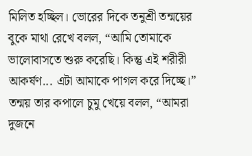মিলিত হচ্ছিল। ভোরের দিকে তনুশ্রী তন্ময়ের বুকে মাথা রেখে বলল, “আমি তোমাকে ভালোবাসতে শুরু করেছি। কিন্তু এই শরীরী আকর্ষণ... এটা আমাকে পাগল করে দিচ্ছে।” তন্ময় তার কপালে চুমু খেয়ে বলল, “আমরা দুজনে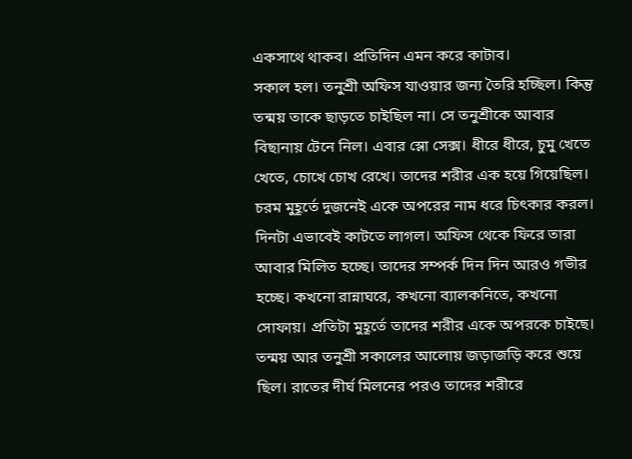একসাথে থাকব। প্রতিদিন এমন করে কাটাব।
সকাল হল। তনুশ্রী অফিস যাওয়ার জন্য তৈরি হচ্ছিল। কিন্তু তন্ময় তাকে ছাড়তে চাইছিল না। সে তনুশ্রীকে আবার বিছানায় টেনে নিল। এবার স্লো সেক্স। ধীরে ধীরে, চুমু খেতে খেতে, চোখে চোখ রেখে। তাদের শরীর এক হয়ে গিয়েছিল। চরম মুহূর্তে দুজনেই একে অপরের নাম ধরে চিৎকার করল।
দিনটা এভাবেই কাটতে লাগল। অফিস থেকে ফিরে তারা আবার মিলিত হচ্ছে। তাদের সম্পর্ক দিন দিন আরও গভীর হচ্ছে। কখনো রান্নাঘরে, কখনো ব্যালকনিতে, কখনো সোফায়। প্রতিটা মুহূর্তে তাদের শরীর একে অপরকে চাইছে।
তন্ময় আর তনুশ্রী সকালের আলোয় জড়াজড়ি করে শুয়ে ছিল। রাতের দীর্ঘ মিলনের পরও তাদের শরীরে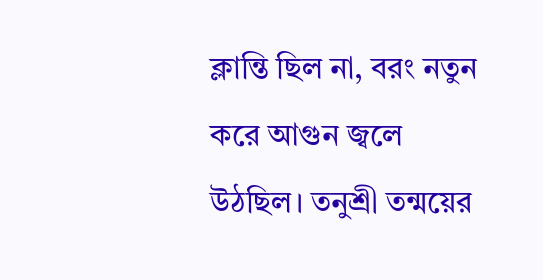ক্লান্তি ছিল না, বরং নতুন করে আগুন জ্বলে উঠছিল। তনুশ্রী তন্ময়ের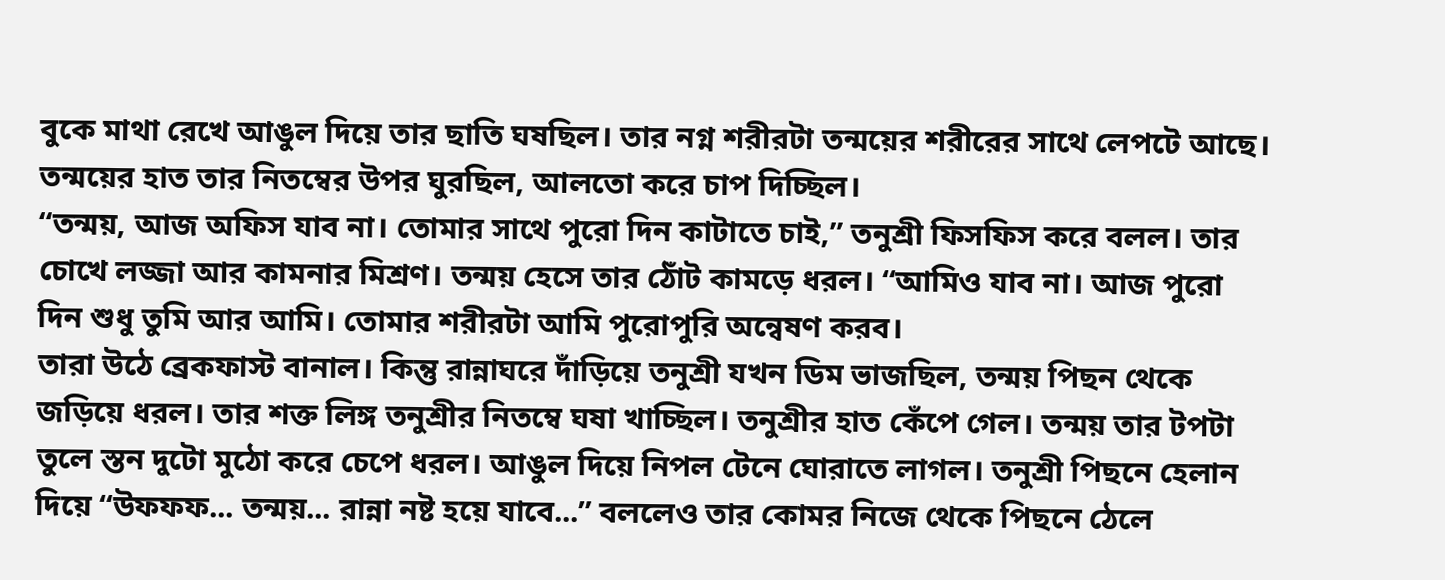বুকে মাথা রেখে আঙুল দিয়ে তার ছাতি ঘষছিল। তার নগ্ন শরীরটা তন্ময়ের শরীরের সাথে লেপটে আছে। তন্ময়ের হাত তার নিতম্বের উপর ঘুরছিল, আলতো করে চাপ দিচ্ছিল।
“তন্ময়, আজ অফিস যাব না। তোমার সাথে পুরো দিন কাটাতে চাই,” তনুশ্রী ফিসফিস করে বলল। তার চোখে লজ্জা আর কামনার মিশ্রণ। তন্ময় হেসে তার ঠোঁট কামড়ে ধরল। “আমিও যাব না। আজ পুরো দিন শুধু তুমি আর আমি। তোমার শরীরটা আমি পুরোপুরি অন্বেষণ করব।
তারা উঠে ব্রেকফাস্ট বানাল। কিন্তু রান্নাঘরে দাঁড়িয়ে তনুশ্রী যখন ডিম ভাজছিল, তন্ময় পিছন থেকে জড়িয়ে ধরল। তার শক্ত লিঙ্গ তনুশ্রীর নিতম্বে ঘষা খাচ্ছিল। তনুশ্রীর হাত কেঁপে গেল। তন্ময় তার টপটা তুলে স্তন দুটো মুঠো করে চেপে ধরল। আঙুল দিয়ে নিপল টেনে ঘোরাতে লাগল। তনুশ্রী পিছনে হেলান দিয়ে “উফফফ... তন্ময়... রান্না নষ্ট হয়ে যাবে...” বললেও তার কোমর নিজে থেকে পিছনে ঠেলে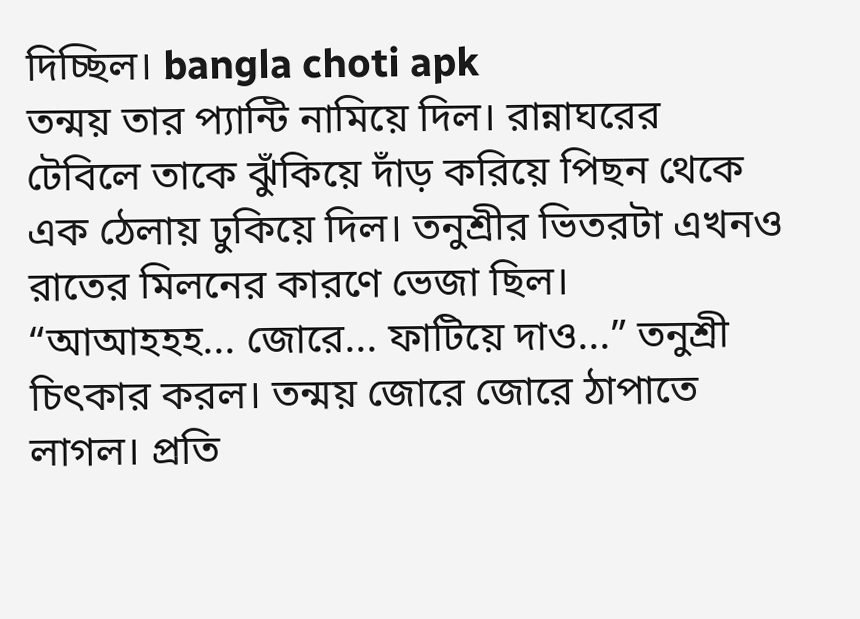দিচ্ছিল। bangla choti apk
তন্ময় তার প্যান্টি নামিয়ে দিল। রান্নাঘরের টেবিলে তাকে ঝুঁকিয়ে দাঁড় করিয়ে পিছন থেকে এক ঠেলায় ঢুকিয়ে দিল। তনুশ্রীর ভিতরটা এখনও রাতের মিলনের কারণে ভেজা ছিল। “আআহহহ... জোরে... ফাটিয়ে দাও...” তনুশ্রী চিৎকার করল। তন্ময় জোরে জোরে ঠাপাতে লাগল। প্রতি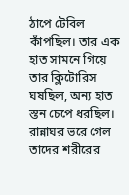ঠাপে টেবিল কাঁপছিল। তার এক হাত সামনে গিয়ে তার ক্লিটোরিস ঘষছিল, অন্য হাত স্তন চেপে ধরছিল। রান্নাঘর ভরে গেল তাদের শরীরের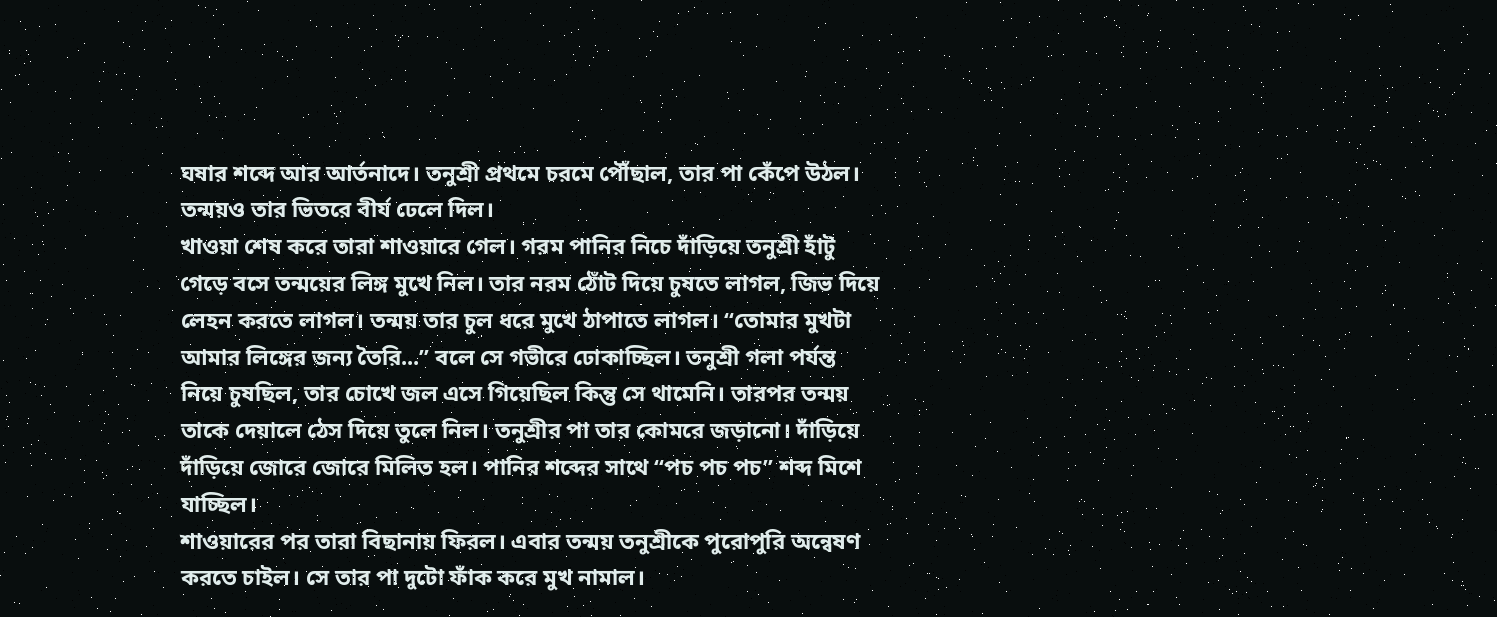ঘষার শব্দে আর আর্তনাদে। তনুশ্রী প্রথমে চরমে পৌঁছাল, তার পা কেঁপে উঠল। তন্ময়ও তার ভিতরে বীর্য ঢেলে দিল।
খাওয়া শেষ করে তারা শাওয়ারে গেল। গরম পানির নিচে দাঁড়িয়ে তনুশ্রী হাঁটু গেড়ে বসে তন্ময়ের লিঙ্গ মুখে নিল। তার নরম ঠোঁট দিয়ে চুষতে লাগল, জিভ দিয়ে লেহন করতে লাগল। তন্ময় তার চুল ধরে মুখে ঠাপাতে লাগল। “তোমার মুখটা আমার লিঙ্গের জন্য তৈরি...” বলে সে গভীরে ঢোকাচ্ছিল। তনুশ্রী গলা পর্যন্ত নিয়ে চুষছিল, তার চোখে জল এসে গিয়েছিল কিন্তু সে থামেনি। তারপর তন্ময় তাকে দেয়ালে ঠেস দিয়ে তুলে নিল। তনুশ্রীর পা তার কোমরে জড়ানো। দাঁড়িয়ে দাঁড়িয়ে জোরে জোরে মিলিত হল। পানির শব্দের সাথে “পচ পচ পচ” শব্দ মিশে যাচ্ছিল।
শাওয়ারের পর তারা বিছানায় ফিরল। এবার তন্ময় তনুশ্রীকে পুরোপুরি অন্বেষণ করতে চাইল। সে তার পা দুটো ফাঁক করে মুখ নামাল।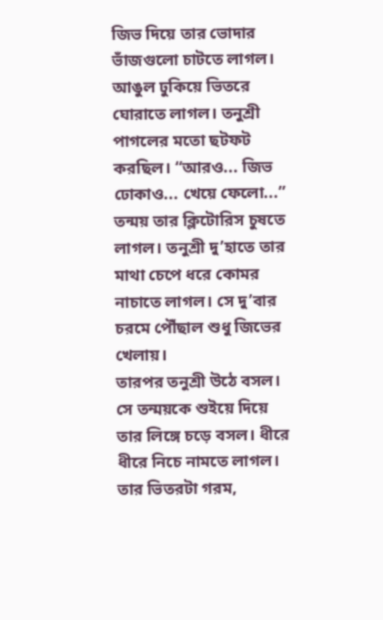জিভ দিয়ে তার ভোদার ভাঁজগুলো চাটতে লাগল। আঙুল ঢুকিয়ে ভিতরে ঘোরাতে লাগল। তনুশ্রী পাগলের মতো ছটফট করছিল। “আরও... জিভ ঢোকাও... খেয়ে ফেলো...” তন্ময় তার ক্লিটোরিস চুষতে লাগল। তনুশ্রী দু’হাতে তার মাথা চেপে ধরে কোমর নাচাতে লাগল। সে দু’বার চরমে পৌঁছাল শুধু জিভের খেলায়।
তারপর তনুশ্রী উঠে বসল। সে তন্ময়কে শুইয়ে দিয়ে তার লিঙ্গে চড়ে বসল। ধীরে ধীরে নিচে নামতে লাগল। তার ভিতরটা গরম,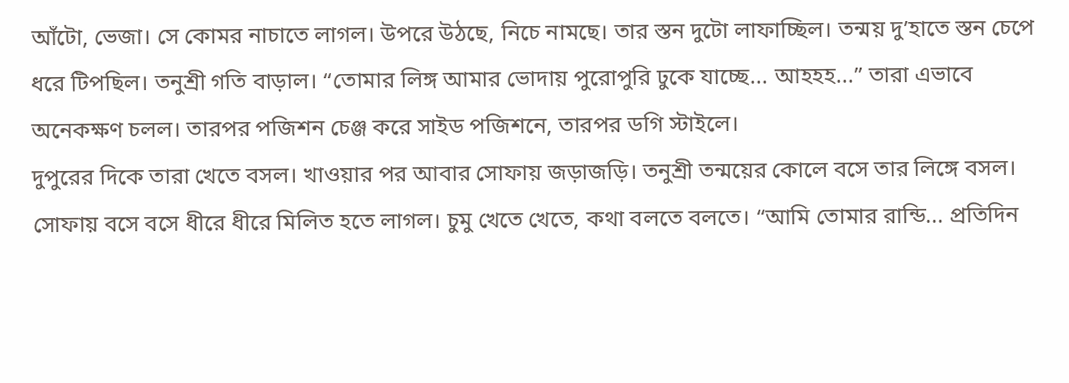আঁটো, ভেজা। সে কোমর নাচাতে লাগল। উপরে উঠছে, নিচে নামছে। তার স্তন দুটো লাফাচ্ছিল। তন্ময় দু’হাতে স্তন চেপে ধরে টিপছিল। তনুশ্রী গতি বাড়াল। “তোমার লিঙ্গ আমার ভোদায় পুরোপুরি ঢুকে যাচ্ছে... আহহহ...” তারা এভাবে অনেকক্ষণ চলল। তারপর পজিশন চেঞ্জ করে সাইড পজিশনে, তারপর ডগি স্টাইলে।
দুপুরের দিকে তারা খেতে বসল। খাওয়ার পর আবার সোফায় জড়াজড়ি। তনুশ্রী তন্ময়ের কোলে বসে তার লিঙ্গে বসল। সোফায় বসে বসে ধীরে ধীরে মিলিত হতে লাগল। চুমু খেতে খেতে, কথা বলতে বলতে। “আমি তোমার রান্ডি... প্রতিদিন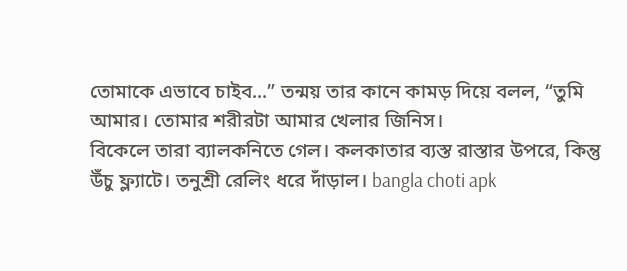তোমাকে এভাবে চাইব...” তন্ময় তার কানে কামড় দিয়ে বলল, “তুমি আমার। তোমার শরীরটা আমার খেলার জিনিস।
বিকেলে তারা ব্যালকনিতে গেল। কলকাতার ব্যস্ত রাস্তার উপরে, কিন্তু উঁচু ফ্ল্যাটে। তনুশ্রী রেলিং ধরে দাঁড়াল। bangla choti apk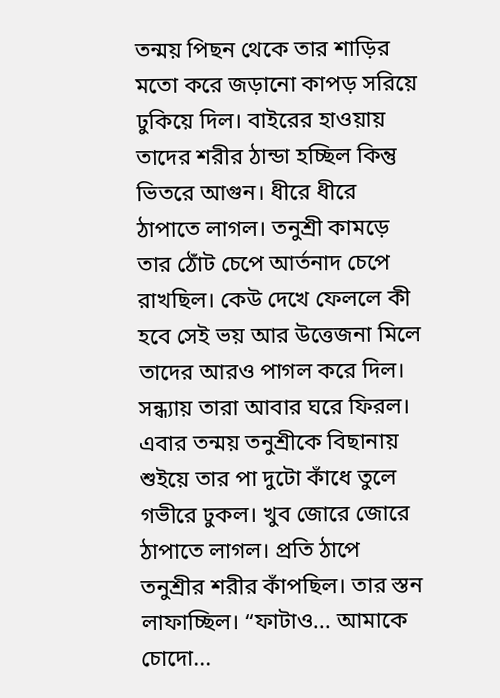তন্ময় পিছন থেকে তার শাড়ির মতো করে জড়ানো কাপড় সরিয়ে ঢুকিয়ে দিল। বাইরের হাওয়ায় তাদের শরীর ঠান্ডা হচ্ছিল কিন্তু ভিতরে আগুন। ধীরে ধীরে ঠাপাতে লাগল। তনুশ্রী কামড়ে তার ঠোঁট চেপে আর্তনাদ চেপে রাখছিল। কেউ দেখে ফেললে কী হবে সেই ভয় আর উত্তেজনা মিলে তাদের আরও পাগল করে দিল।
সন্ধ্যায় তারা আবার ঘরে ফিরল। এবার তন্ময় তনুশ্রীকে বিছানায় শুইয়ে তার পা দুটো কাঁধে তুলে গভীরে ঢুকল। খুব জোরে জোরে ঠাপাতে লাগল। প্রতি ঠাপে তনুশ্রীর শরীর কাঁপছিল। তার স্তন লাফাচ্ছিল। “ফাটাও... আমাকে চোদো...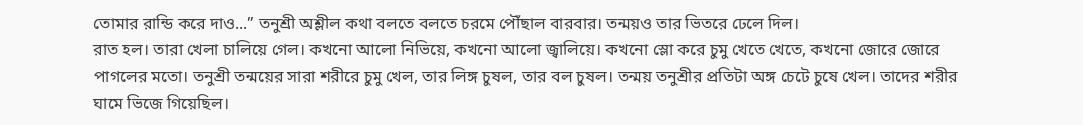তোমার রান্ডি করে দাও...” তনুশ্রী অশ্লীল কথা বলতে বলতে চরমে পৌঁছাল বারবার। তন্ময়ও তার ভিতরে ঢেলে দিল।
রাত হল। তারা খেলা চালিয়ে গেল। কখনো আলো নিভিয়ে, কখনো আলো জ্বালিয়ে। কখনো স্লো করে চুমু খেতে খেতে, কখনো জোরে জোরে পাগলের মতো। তনুশ্রী তন্ময়ের সারা শরীরে চুমু খেল, তার লিঙ্গ চুষল, তার বল চুষল। তন্ময় তনুশ্রীর প্রতিটা অঙ্গ চেটে চুষে খেল। তাদের শরীর ঘামে ভিজে গিয়েছিল।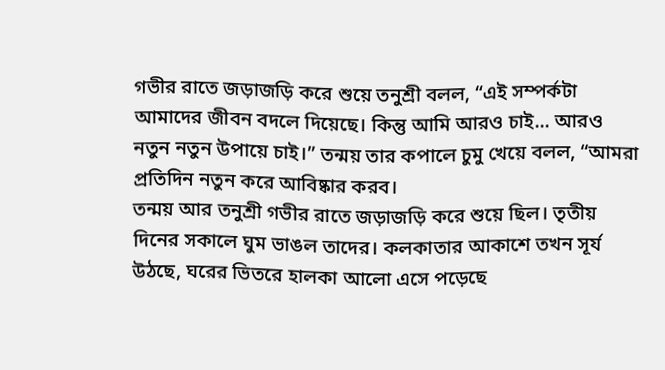গভীর রাতে জড়াজড়ি করে শুয়ে তনুশ্রী বলল, “এই সম্পর্কটা আমাদের জীবন বদলে দিয়েছে। কিন্তু আমি আরও চাই... আরও নতুন নতুন উপায়ে চাই।” তন্ময় তার কপালে চুমু খেয়ে বলল, “আমরা প্রতিদিন নতুন করে আবিষ্কার করব।
তন্ময় আর তনুশ্রী গভীর রাতে জড়াজড়ি করে শুয়ে ছিল। তৃতীয় দিনের সকালে ঘুম ভাঙল তাদের। কলকাতার আকাশে তখন সূর্য উঠছে, ঘরের ভিতরে হালকা আলো এসে পড়েছে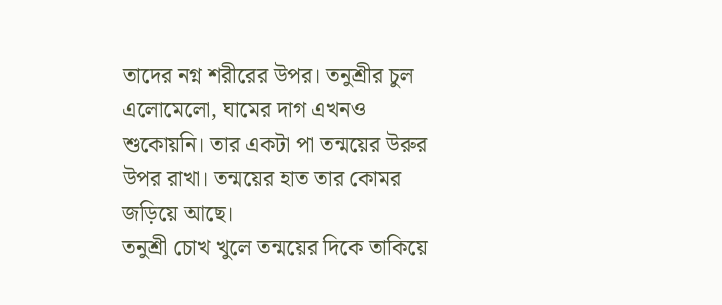তাদের নগ্ন শরীরের উপর। তনুশ্রীর চুল এলোমেলো, ঘামের দাগ এখনও শুকোয়নি। তার একটা পা তন্ময়ের উরুর উপর রাখা। তন্ময়ের হাত তার কোমর জড়িয়ে আছে।
তনুশ্রী চোখ খুলে তন্ময়ের দিকে তাকিয়ে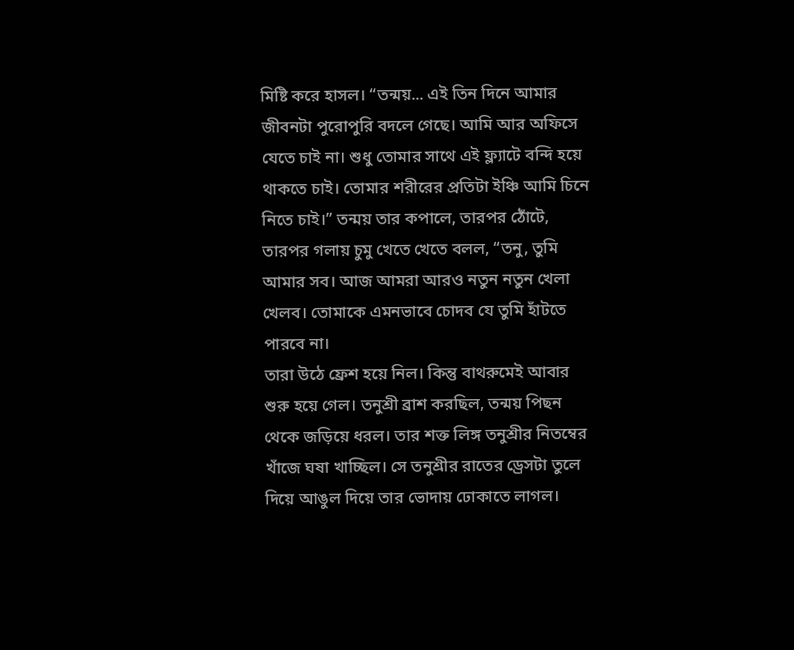মিষ্টি করে হাসল। “তন্ময়... এই তিন দিনে আমার জীবনটা পুরোপুরি বদলে গেছে। আমি আর অফিসে যেতে চাই না। শুধু তোমার সাথে এই ফ্ল্যাটে বন্দি হয়ে থাকতে চাই। তোমার শরীরের প্রতিটা ইঞ্চি আমি চিনে নিতে চাই।” তন্ময় তার কপালে, তারপর ঠোঁটে, তারপর গলায় চুমু খেতে খেতে বলল, “তনু, তুমি আমার সব। আজ আমরা আরও নতুন নতুন খেলা খেলব। তোমাকে এমনভাবে চোদব যে তুমি হাঁটতে পারবে না।
তারা উঠে ফ্রেশ হয়ে নিল। কিন্তু বাথরুমেই আবার শুরু হয়ে গেল। তনুশ্রী ব্রাশ করছিল, তন্ময় পিছন থেকে জড়িয়ে ধরল। তার শক্ত লিঙ্গ তনুশ্রীর নিতম্বের খাঁজে ঘষা খাচ্ছিল। সে তনুশ্রীর রাতের ড্রেসটা তুলে দিয়ে আঙুল দিয়ে তার ভোদায় ঢোকাতে লাগল।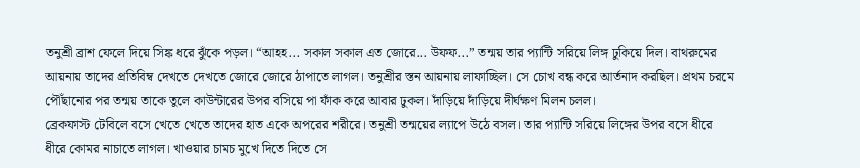তনুশ্রী ব্রাশ ফেলে দিয়ে সিঙ্ক ধরে ঝুঁকে পড়ল। “আহহ... সকাল সকাল এত জোরে... উফফ...” তন্ময় তার প্যান্টি সরিয়ে লিঙ্গ ঢুকিয়ে দিল। বাথরুমের আয়নায় তাদের প্রতিবিম্ব দেখতে দেখতে জোরে জোরে ঠাপাতে লাগল। তনুশ্রীর স্তন আয়নায় লাফাচ্ছিল। সে চোখ বন্ধ করে আর্তনাদ করছিল। প্রথম চরমে পৌঁছানোর পর তন্ময় তাকে তুলে কাউন্টারের উপর বসিয়ে পা ফাঁক করে আবার ঢুকল। দাঁড়িয়ে দাঁড়িয়ে দীর্ঘক্ষণ মিলন চলল।
ব্রেকফাস্ট টেবিলে বসে খেতে খেতে তাদের হাত একে অপরের শরীরে। তনুশ্রী তন্ময়ের ল্যাপে উঠে বসল। তার প্যান্টি সরিয়ে লিঙ্গের উপর বসে ধীরে ধীরে কোমর নাচাতে লাগল। খাওয়ার চামচ মুখে দিতে দিতে সে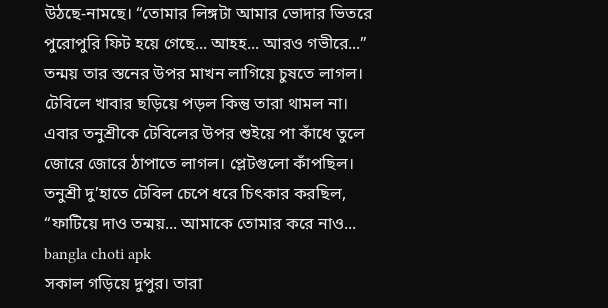উঠছে-নামছে। “তোমার লিঙ্গটা আমার ভোদার ভিতরে পুরোপুরি ফিট হয়ে গেছে... আহহ... আরও গভীরে...” তন্ময় তার স্তনের উপর মাখন লাগিয়ে চুষতে লাগল। টেবিলে খাবার ছড়িয়ে পড়ল কিন্তু তারা থামল না। এবার তনুশ্রীকে টেবিলের উপর শুইয়ে পা কাঁধে তুলে জোরে জোরে ঠাপাতে লাগল। প্লেটগুলো কাঁপছিল। তনুশ্রী দু’হাতে টেবিল চেপে ধরে চিৎকার করছিল, “ফাটিয়ে দাও তন্ময়... আমাকে তোমার করে নাও... bangla choti apk
সকাল গড়িয়ে দুপুর। তারা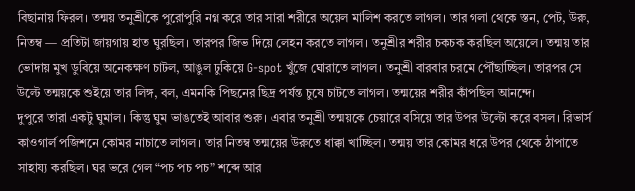বিছানায় ফিরল। তন্ময় তনুশ্রীকে পুরোপুরি নগ্ন করে তার সারা শরীরে অয়েল মালিশ করতে লাগল। তার গলা থেকে স্তন, পেট, উরু, নিতম্ব — প্রতিটা জায়গায় হাত ঘুরছিল। তারপর জিভ দিয়ে লেহন করতে লাগল। তনুশ্রীর শরীর চকচক করছিল অয়েলে। তন্ময় তার ভোদায় মুখ ডুবিয়ে অনেকক্ষণ চাটল, আঙুল ঢুকিয়ে G-spot খুঁজে ঘোরাতে লাগল। তনুশ্রী বারবার চরমে পৌঁছাচ্ছিল। তারপর সে উল্টে তন্ময়কে শুইয়ে তার লিঙ্গ, বল, এমনকি পিছনের ছিদ্র পর্যন্ত চুষে চাটতে লাগল। তন্ময়ের শরীর কাঁপছিল আনন্দে।
দুপুরে তারা একটু ঘুমাল। কিন্তু ঘুম ভাঙতেই আবার শুরু। এবার তনুশ্রী তন্ময়কে চেয়ারে বসিয়ে তার উপর উল্টো করে বসল। রিভার্স কাওগার্ল পজিশনে কোমর নাচাতে লাগল। তার নিতম্ব তন্ময়ের উরুতে ধাক্কা খাচ্ছিল। তন্ময় তার কোমর ধরে উপর থেকে ঠাপাতে সাহায্য করছিল। ঘর ভরে গেল “পচ পচ পচ” শব্দে আর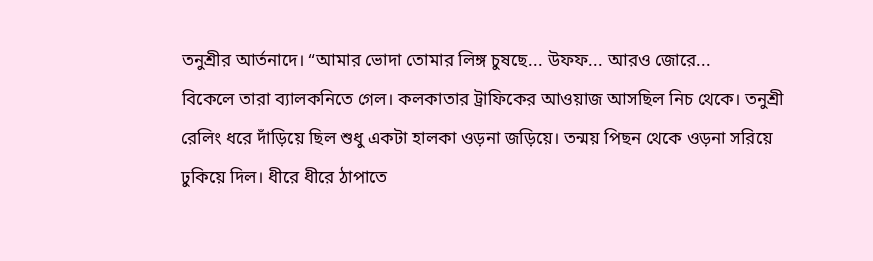তনুশ্রীর আর্তনাদে। “আমার ভোদা তোমার লিঙ্গ চুষছে... উফফ... আরও জোরে...
বিকেলে তারা ব্যালকনিতে গেল। কলকাতার ট্রাফিকের আওয়াজ আসছিল নিচ থেকে। তনুশ্রী রেলিং ধরে দাঁড়িয়ে ছিল শুধু একটা হালকা ওড়না জড়িয়ে। তন্ময় পিছন থেকে ওড়না সরিয়ে ঢুকিয়ে দিল। ধীরে ধীরে ঠাপাতে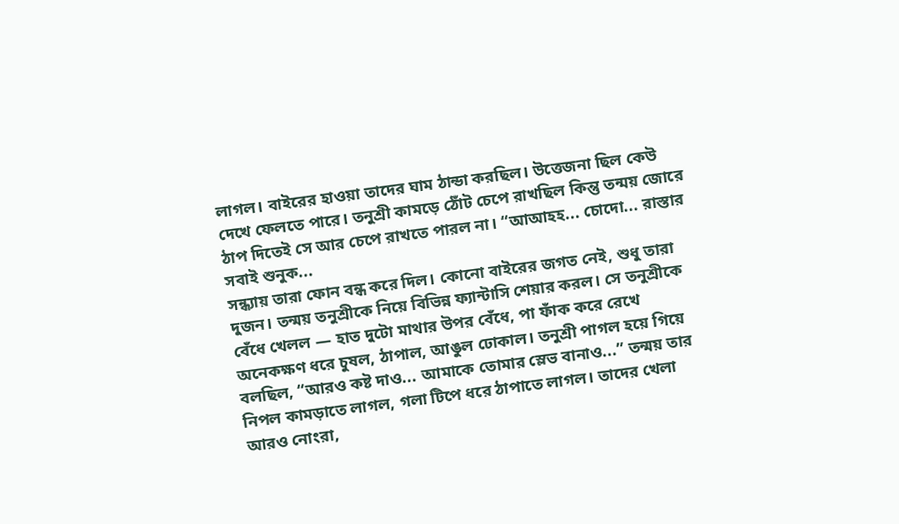লাগল। বাইরের হাওয়া তাদের ঘাম ঠান্ডা করছিল। উত্তেজনা ছিল কেউ দেখে ফেলতে পারে। তনুশ্রী কামড়ে ঠোঁট চেপে রাখছিল কিন্তু তন্ময় জোরে ঠাপ দিতেই সে আর চেপে রাখতে পারল না। “আআহহ... চোদো... রাস্তার সবাই শুনুক...
সন্ধ্যায় তারা ফোন বন্ধ করে দিল। কোনো বাইরের জগত নেই, শুধু তারা দুজন। তন্ময় তনুশ্রীকে নিয়ে বিভিন্ন ফ্যান্টাসি শেয়ার করল। সে তনুশ্রীকে বেঁধে খেলল — হাত দুটো মাথার উপর বেঁধে, পা ফাঁক করে রেখে অনেকক্ষণ ধরে চুষল, ঠাপাল, আঙুল ঢোকাল। তনুশ্রী পাগল হয়ে গিয়ে বলছিল, “আরও কষ্ট দাও... আমাকে তোমার স্লেভ বানাও...” তন্ময় তার নিপল কামড়াতে লাগল, গলা টিপে ধরে ঠাপাতে লাগল। তাদের খেলা আরও নোংরা,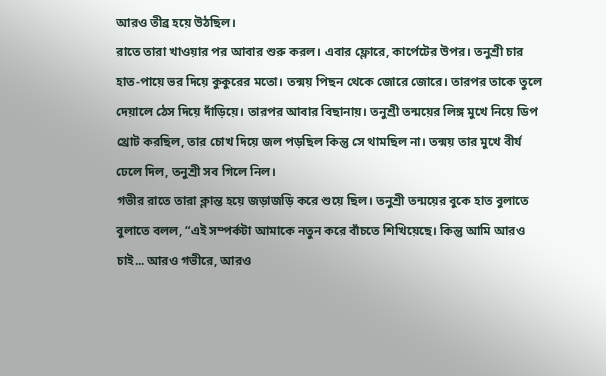আরও তীব্র হয়ে উঠছিল।
রাতে তারা খাওয়ার পর আবার শুরু করল। এবার ফ্লোরে, কার্পেটের উপর। তনুশ্রী চার হাত-পায়ে ভর দিয়ে কুকুরের মতো। তন্ময় পিছন থেকে জোরে জোরে। তারপর তাকে তুলে দেয়ালে ঠেস দিয়ে দাঁড়িয়ে। তারপর আবার বিছানায়। তনুশ্রী তন্ময়ের লিঙ্গ মুখে নিয়ে ডিপ থ্রোট করছিল, তার চোখ দিয়ে জল পড়ছিল কিন্তু সে থামছিল না। তন্ময় তার মুখে বীর্য ঢেলে দিল, তনুশ্রী সব গিলে নিল।
গভীর রাতে তারা ক্লান্ত হয়ে জড়াজড়ি করে শুয়ে ছিল। তনুশ্রী তন্ময়ের বুকে হাত বুলাতে বুলাতে বলল, “এই সম্পর্কটা আমাকে নতুন করে বাঁচতে শিখিয়েছে। কিন্তু আমি আরও চাই... আরও গভীরে, আরও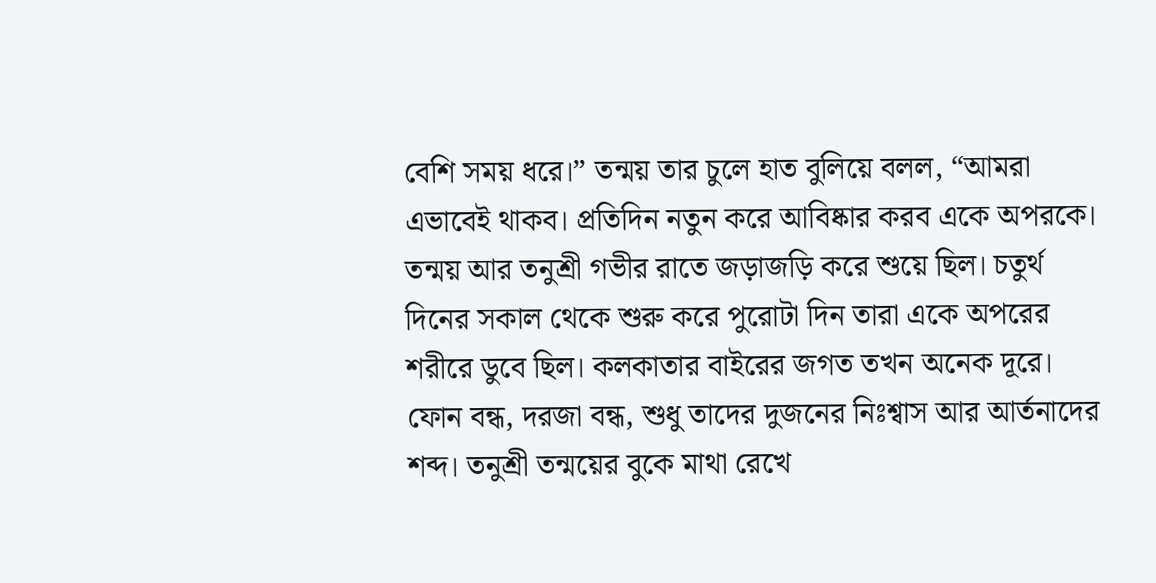বেশি সময় ধরে।” তন্ময় তার চুলে হাত বুলিয়ে বলল, “আমরা এভাবেই থাকব। প্রতিদিন নতুন করে আবিষ্কার করব একে অপরকে।
তন্ময় আর তনুশ্রী গভীর রাতে জড়াজড়ি করে শুয়ে ছিল। চতুর্থ দিনের সকাল থেকে শুরু করে পুরোটা দিন তারা একে অপরের শরীরে ডুবে ছিল। কলকাতার বাইরের জগত তখন অনেক দূরে। ফোন বন্ধ, দরজা বন্ধ, শুধু তাদের দুজনের নিঃশ্বাস আর আর্তনাদের শব্দ। তনুশ্রী তন্ময়ের বুকে মাথা রেখে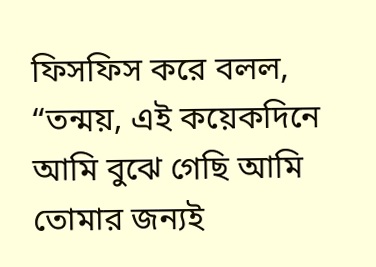ফিসফিস করে বলল, “তন্ময়, এই কয়েকদিনে আমি বুঝে গেছি আমি তোমার জন্যই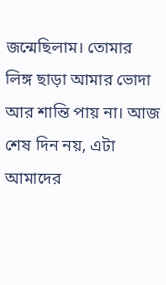জন্মেছিলাম। তোমার লিঙ্গ ছাড়া আমার ভোদা আর শান্তি পায় না। আজ শেষ দিন নয়, এটা আমাদের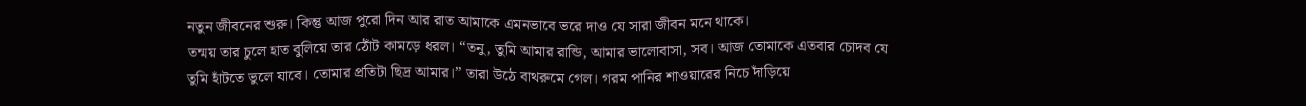নতুন জীবনের শুরু। কিন্তু আজ পুরো দিন আর রাত আমাকে এমনভাবে ভরে দাও যে সারা জীবন মনে থাকে।
তন্ময় তার চুলে হাত বুলিয়ে তার ঠোঁট কামড়ে ধরল। “তনু, তুমি আমার রান্ডি, আমার ভালোবাসা, সব। আজ তোমাকে এতবার চোদব যে তুমি হাঁটতে ভুলে যাবে। তোমার প্রতিটা ছিদ্র আমার।” তারা উঠে বাথরুমে গেল। গরম পানির শাওয়ারের নিচে দাঁড়িয়ে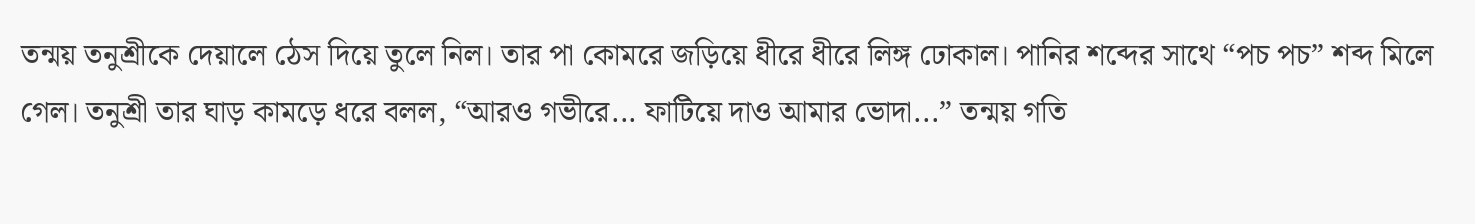তন্ময় তনুশ্রীকে দেয়ালে ঠেস দিয়ে তুলে নিল। তার পা কোমরে জড়িয়ে ধীরে ধীরে লিঙ্গ ঢোকাল। পানির শব্দের সাথে “পচ পচ” শব্দ মিলে গেল। তনুশ্রী তার ঘাড় কামড়ে ধরে বলল, “আরও গভীরে... ফাটিয়ে দাও আমার ভোদা...” তন্ময় গতি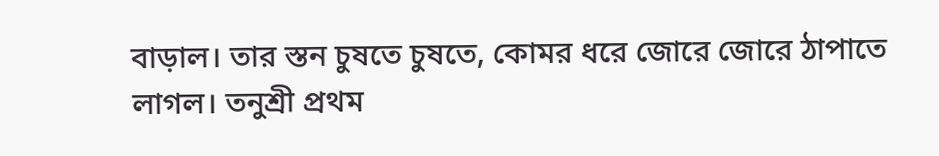বাড়াল। তার স্তন চুষতে চুষতে, কোমর ধরে জোরে জোরে ঠাপাতে লাগল। তনুশ্রী প্রথম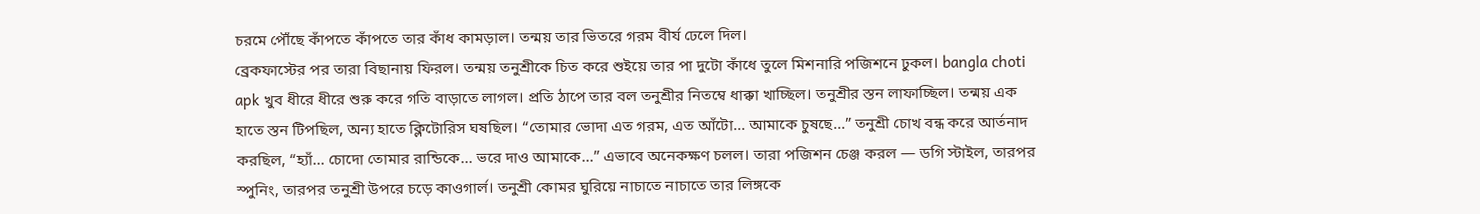চরমে পৌঁছে কাঁপতে কাঁপতে তার কাঁধ কামড়াল। তন্ময় তার ভিতরে গরম বীর্য ঢেলে দিল।
ব্রেকফাস্টের পর তারা বিছানায় ফিরল। তন্ময় তনুশ্রীকে চিত করে শুইয়ে তার পা দুটো কাঁধে তুলে মিশনারি পজিশনে ঢুকল। bangla choti apk খুব ধীরে ধীরে শুরু করে গতি বাড়াতে লাগল। প্রতি ঠাপে তার বল তনুশ্রীর নিতম্বে ধাক্কা খাচ্ছিল। তনুশ্রীর স্তন লাফাচ্ছিল। তন্ময় এক হাতে স্তন টিপছিল, অন্য হাতে ক্লিটোরিস ঘষছিল। “তোমার ভোদা এত গরম, এত আঁটো... আমাকে চুষছে...” তনুশ্রী চোখ বন্ধ করে আর্তনাদ করছিল, “হ্যাঁ... চোদো তোমার রান্ডিকে... ভরে দাও আমাকে...” এভাবে অনেকক্ষণ চলল। তারা পজিশন চেঞ্জ করল — ডগি স্টাইল, তারপর স্পুনিং, তারপর তনুশ্রী উপরে চড়ে কাওগার্ল। তনুশ্রী কোমর ঘুরিয়ে নাচাতে নাচাতে তার লিঙ্গকে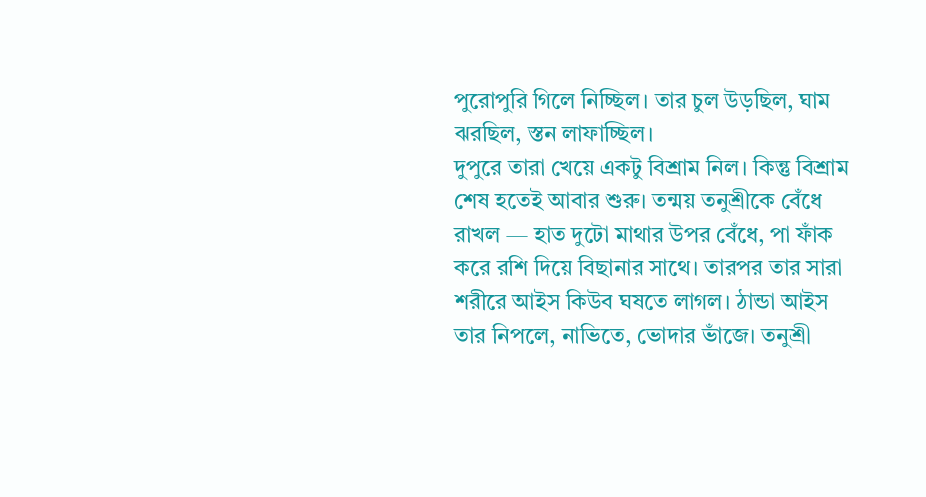পুরোপুরি গিলে নিচ্ছিল। তার চুল উড়ছিল, ঘাম ঝরছিল, স্তন লাফাচ্ছিল।
দুপুরে তারা খেয়ে একটু বিশ্রাম নিল। কিন্তু বিশ্রাম শেষ হতেই আবার শুরু। তন্ময় তনুশ্রীকে বেঁধে রাখল — হাত দুটো মাথার উপর বেঁধে, পা ফাঁক করে রশি দিয়ে বিছানার সাথে। তারপর তার সারা শরীরে আইস কিউব ঘষতে লাগল। ঠান্ডা আইস তার নিপলে, নাভিতে, ভোদার ভাঁজে। তনুশ্রী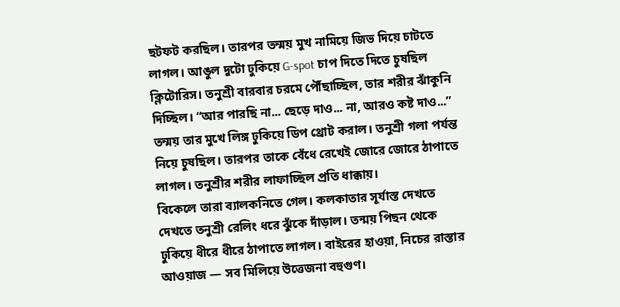ছটফট করছিল। তারপর তন্ময় মুখ নামিয়ে জিভ দিয়ে চাটতে লাগল। আঙুল দুটো ঢুকিয়ে G-spot চাপ দিতে দিতে চুষছিল ক্লিটোরিস। তনুশ্রী বারবার চরমে পৌঁছাচ্ছিল, তার শরীর ঝাঁকুনি দিচ্ছিল। “আর পারছি না... ছেড়ে দাও... না, আরও কষ্ট দাও...” তন্ময় তার মুখে লিঙ্গ ঢুকিয়ে ডিপ থ্রোট করাল। তনুশ্রী গলা পর্যন্ত নিয়ে চুষছিল। তারপর তাকে বেঁধে রেখেই জোরে জোরে ঠাপাতে লাগল। তনুশ্রীর শরীর লাফাচ্ছিল প্রতি ধাক্কায়।
বিকেলে তারা ব্যালকনিতে গেল। কলকাতার সূর্যাস্ত দেখতে দেখতে তনুশ্রী রেলিং ধরে ঝুঁকে দাঁড়াল। তন্ময় পিছন থেকে ঢুকিয়ে ধীরে ধীরে ঠাপাতে লাগল। বাইরের হাওয়া, নিচের রাস্তার আওয়াজ — সব মিলিয়ে উত্তেজনা বহুগুণ।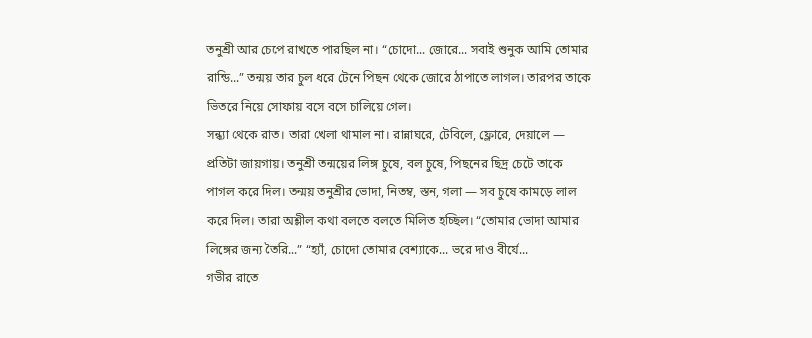তনুশ্রী আর চেপে রাখতে পারছিল না। “চোদো... জোরে... সবাই শুনুক আমি তোমার রান্ডি...” তন্ময় তার চুল ধরে টেনে পিছন থেকে জোরে ঠাপাতে লাগল। তারপর তাকে ভিতরে নিয়ে সোফায় বসে বসে চালিয়ে গেল।
সন্ধ্যা থেকে রাত। তারা খেলা থামাল না। রান্নাঘরে, টেবিলে, ফ্লোরে, দেয়ালে — প্রতিটা জায়গায়। তনুশ্রী তন্ময়ের লিঙ্গ চুষে, বল চুষে, পিছনের ছিদ্র চেটে তাকে পাগল করে দিল। তন্ময় তনুশ্রীর ভোদা, নিতম্ব, স্তন, গলা — সব চুষে কামড়ে লাল করে দিল। তারা অশ্লীল কথা বলতে বলতে মিলিত হচ্ছিল। “তোমার ভোদা আমার লিঙ্গের জন্য তৈরি...” “হ্যাঁ, চোদো তোমার বেশ্যাকে... ভরে দাও বীর্যে...
গভীর রাতে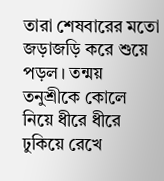তারা শেষবারের মতো জড়াজড়ি করে শুয়ে পড়ল। তন্ময় তনুশ্রীকে কোলে নিয়ে ধীরে ধীরে ঢুকিয়ে রেখে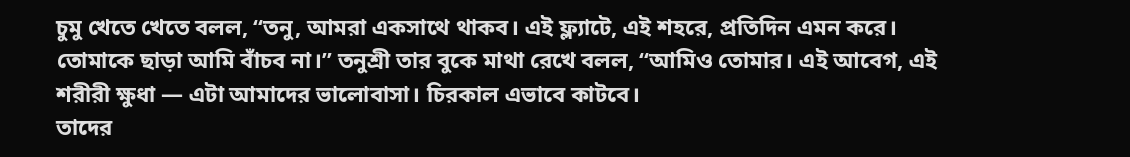চুমু খেতে খেতে বলল, “তনু, আমরা একসাথে থাকব। এই ফ্ল্যাটে, এই শহরে, প্রতিদিন এমন করে। তোমাকে ছাড়া আমি বাঁচব না।” তনুশ্রী তার বুকে মাথা রেখে বলল, “আমিও তোমার। এই আবেগ, এই শরীরী ক্ষুধা — এটা আমাদের ভালোবাসা। চিরকাল এভাবে কাটবে।
তাদের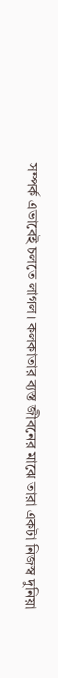সম্পর্ক এভাবেই চলতে লাগল। কলকাতার ব্যস্ত জীবনের মাঝে তারা একটা নিজস্ব দুনিয়া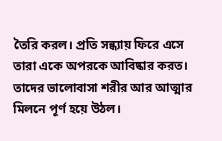তৈরি করল। প্রতি সন্ধ্যায় ফিরে এসে তারা একে অপরকে আবিষ্কার করত। তাদের ভালোবাসা শরীর আর আত্মার মিলনে পূর্ণ হয়ে উঠল।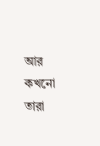আর কখনো তারা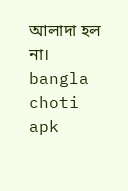আলাদা হল না। bangla choti apk